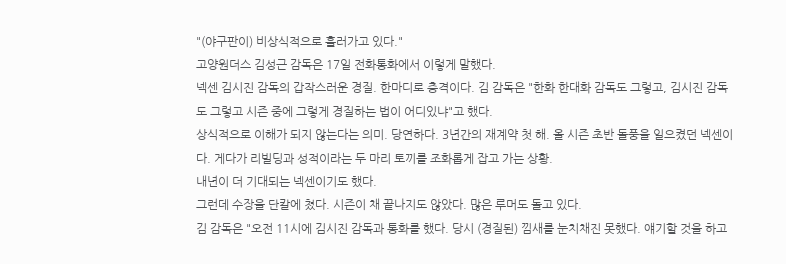"(야구판이) 비상식적으로 흘러가고 있다."
고양원더스 김성근 감독은 17일 전화통화에서 이렇게 말했다.
넥센 김시진 감독의 갑작스러운 경질. 한마디로 충격이다. 김 감독은 "한화 한대화 감독도 그렇고, 김시진 감독도 그렇고 시즌 중에 그렇게 경질하는 법이 어디있냐"고 했다.
상식적으로 이해가 되지 않는다는 의미. 당연하다. 3년간의 재계약 첫 해. 올 시즌 초반 돌풍을 일으켰던 넥센이다. 게다가 리빌딩과 성적이라는 두 마리 토끼를 조화롭게 잡고 가는 상황.
내년이 더 기대되는 넥센이기도 했다.
그런데 수장을 단칼에 쳤다. 시즌이 채 끝나지도 않았다. 많은 루머도 돌고 있다.
김 감독은 "오전 11시에 김시진 감독과 통화를 했다. 당시 (경질된) 낌새를 눈치채진 못했다. 얘기할 것을 하고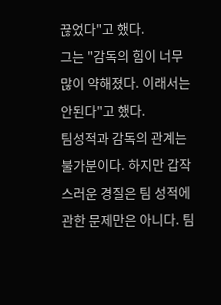끊었다"고 했다.
그는 "감독의 힘이 너무 많이 약해졌다. 이래서는 안된다"고 했다.
팀성적과 감독의 관계는 불가분이다. 하지만 갑작스러운 경질은 팀 성적에 관한 문제만은 아니다. 팀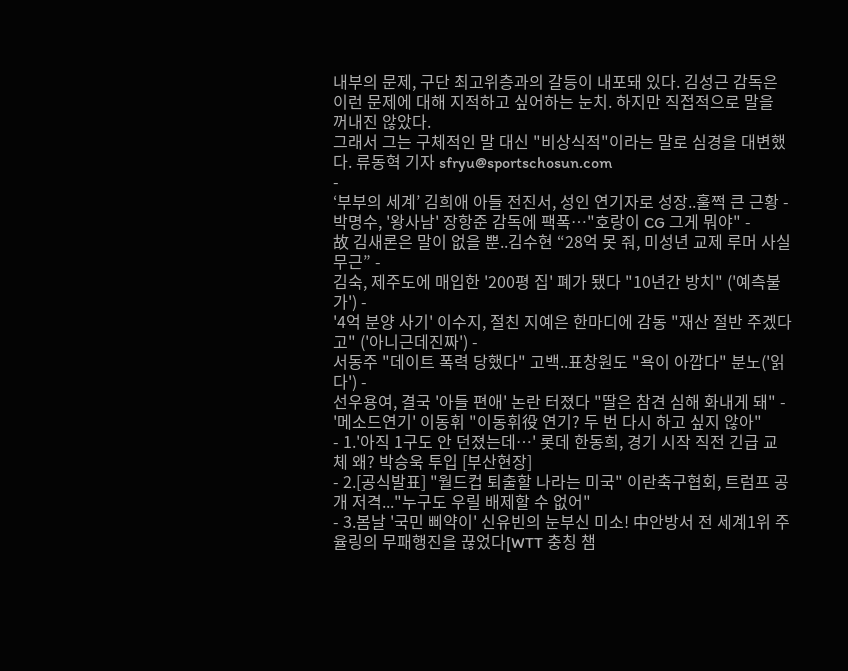내부의 문제, 구단 최고위층과의 갈등이 내포돼 있다. 김성근 감독은 이런 문제에 대해 지적하고 싶어하는 눈치. 하지만 직접적으로 말을 꺼내진 않았다.
그래서 그는 구체적인 말 대신 "비상식적"이라는 말로 심경을 대변했다. 류동혁 기자 sfryu@sportschosun.com
-
‘부부의 세계’ 김희애 아들 전진서, 성인 연기자로 성장..훌쩍 큰 근황 -
박명수, '왕사남' 장항준 감독에 팩폭…"호랑이 CG 그게 뭐야" -
故 김새론은 말이 없을 뿐..김수현 “28억 못 줘, 미성년 교제 루머 사실무근” -
김숙, 제주도에 매입한 '200평 집' 폐가 됐다 "10년간 방치" ('예측불가') -
'4억 분양 사기' 이수지, 절친 지예은 한마디에 감동 "재산 절반 주겠다고" ('아니근데진짜') -
서동주 "데이트 폭력 당했다" 고백..표창원도 "욕이 아깝다" 분노('읽다') -
선우용여, 결국 '아들 편애' 논란 터졌다 "딸은 참견 심해 화내게 돼" -
'메소드연기' 이동휘 "이동휘役 연기? 두 번 다시 하고 싶지 않아"
- 1.'아직 1구도 안 던졌는데…' 롯데 한동희, 경기 시작 직전 긴급 교체 왜? 박승욱 투입 [부산현장]
- 2.[공식발표] "월드컵 퇴출할 나라는 미국" 이란축구협회, 트럼프 공개 저격..."누구도 우릴 배제할 수 없어"
- 3.봄날 '국민 삐약이' 신유빈의 눈부신 미소! 中안방서 전 세계1위 주율링의 무패행진을 끊었다[WTT 충칭 챔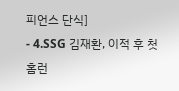피언스 단식]
- 4.SSG 김재환, 이적 후 첫 홈런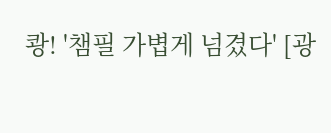쾅! '챔필 가볍게 넘겼다' [광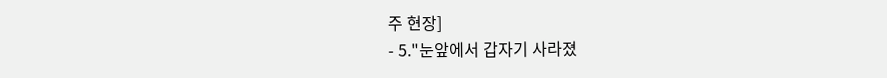주 현장]
- 5."눈앞에서 갑자기 사라졌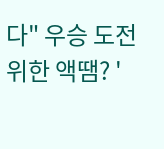다" 우승 도전 위한 액땜? '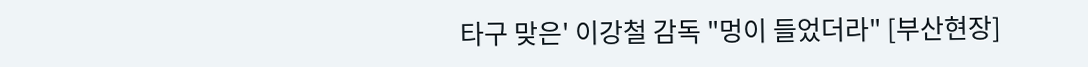타구 맞은' 이강철 감독 "멍이 들었더라" [부산현장]